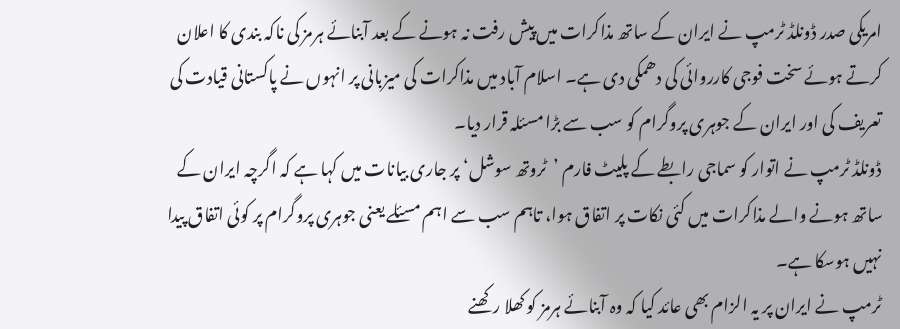امریکی صدر ڈونلڈ ٹرمپ نے ایران کے ساتھ مذاکرات میں پیش رفت نہ ہونے کے بعد آبنائے ہرمز کی ناکہ بندی کا اعلان کرتے ہوئے سخت فوجی کارروائی کی دھمکی دی ہے۔ اسلام آباد میں مذاکرات کی میزبانی پر انہوں نے پاکستانی قیادت کی تعریف کی اور ایران کے جوہری پروگرام کو سب سے بڑا مسئلہ قرار دیا۔
ڈونلڈ ٹرمپ نے اتوار کو سماجی رابطے کے پلیٹ فارم ’ٹروتھ سوشل‘ پر جاری بیانات میں کہا ہے کہ اگرچہ ایران کے ساتھ ہونے والے مذاکرات میں کئی نکات پر اتفاق ہوا، تاہم سب سے اہم مسئلے یعنی جوہری پروگرام پر کوئی اتفاق پیدا نہیں ہوسکا ہے۔
ٹرمپ نے ایران پر یہ الزام بھی عائد کیا کہ وہ آبنائے ہرمز کو کھلا رکھنے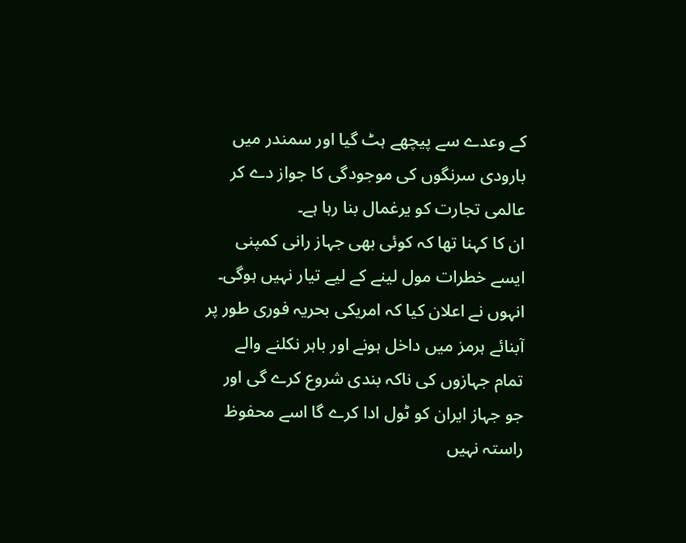کے وعدے سے پیچھے ہٹ گیا اور سمندر میں بارودی سرنگوں کی موجودگی کا جواز دے کر عالمی تجارت کو یرغمال بنا رہا ہے۔
ان کا کہنا تھا کہ کوئی بھی جہاز رانی کمپنی ایسے خطرات مول لینے کے لیے تیار نہیں ہوگی۔ انہوں نے اعلان کیا کہ امریکی بحریہ فوری طور پر آبنائے ہرمز میں داخل ہونے اور باہر نکلنے والے تمام جہازوں کی ناکہ بندی شروع کرے گی اور جو جہاز ایران کو ٹول ادا کرے گا اسے محفوظ راستہ نہیں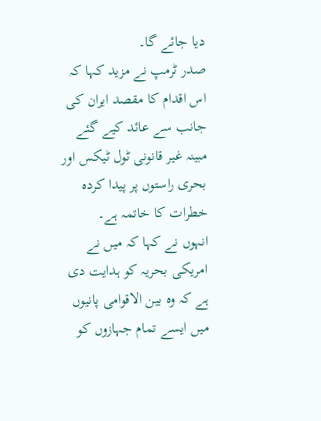دیا جائے گا۔
صدر ٹرمپ نے مزید کہا کہ اس اقدام کا مقصد ایران کی جانب سے عائد کیے گئے مبینہ غیر قانونی ٹول ٹیکس اور بحری راستوں پر پیدا کردہ خطرات کا خاتمہ ہے۔
انہوں نے کہا کہ میں نے امریکی بحریہ کو ہدایت دی ہے کہ وہ بین الاقوامی پانیوں میں ایسے تمام جہازوں کو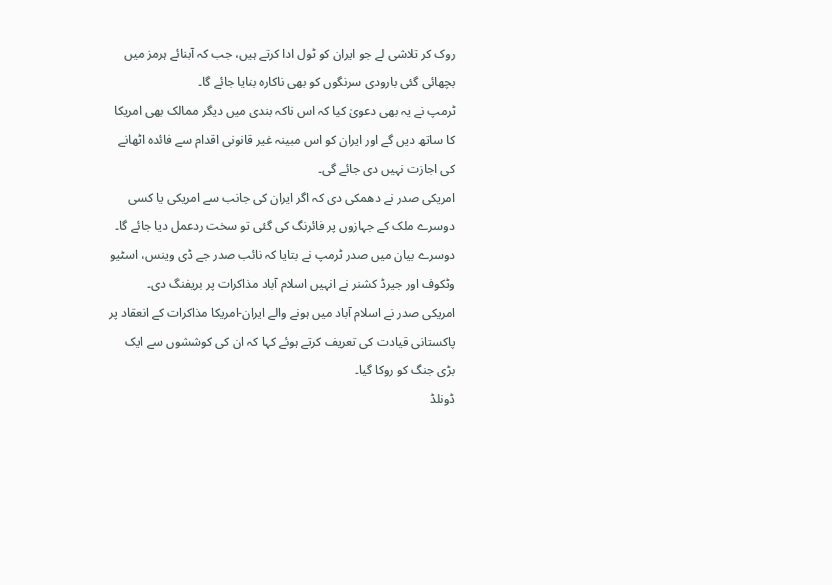روک کر تلاشی لے جو ایران کو ٹول ادا کرتے ہیں، جب کہ آبنائے ہرمز میں بچھائی گئی بارودی سرنگوں کو بھی ناکارہ بنایا جائے گا۔
ٹرمپ نے یہ بھی دعویٰ کیا کہ اس ناکہ بندی میں دیگر ممالک بھی امریکا کا ساتھ دیں گے اور ایران کو اس مبینہ غیر قانونی اقدام سے فائدہ اٹھانے کی اجازت نہیں دی جائے گی۔
امریکی صدر نے دھمکی دی کہ اگر ایران کی جانب سے امریکی یا کسی دوسرے ملک کے جہازوں پر فائرنگ کی گئی تو سخت ردعمل دیا جائے گا۔
دوسرے بیان میں صدر ٹرمپ نے بتایا کہ نائب صدر جے ڈی وینس، اسٹیو وٹکوف اور جیرڈ کشنر نے انہیں اسلام آباد مذاکرات پر بریفنگ دی۔
امریکی صدر نے اسلام آباد میں ہونے والے ایران-امریکا مذاکرات کے انعقاد پر پاکستانی قیادت کی تعریف کرتے ہوئے کہا کہ ان کی کوششوں سے ایک بڑی جنگ کو روکا گیا۔
ڈونلڈ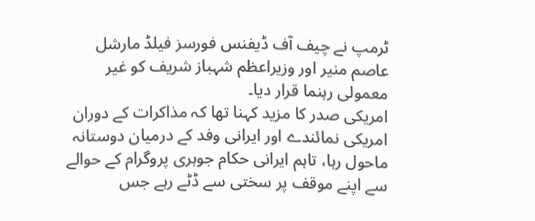ٹرمپ نے چیف آف ڈیفنس فورسز فیلڈ مارشل عاصم منیر اور وزیراعظم شہباز شریف کو غیر معمولی رہنما قرار دیا۔
امریکی صدر کا مزید کہنا تھا کہ مذاکرات کے دوران امریکی نمائندے اور ایرانی وفد کے درمیان دوستانہ ماحول رہا، تاہم ایرانی حکام جوہری پروگرام کے حوالے سے اپنے موقف پر سختی سے ڈٹے رہے جس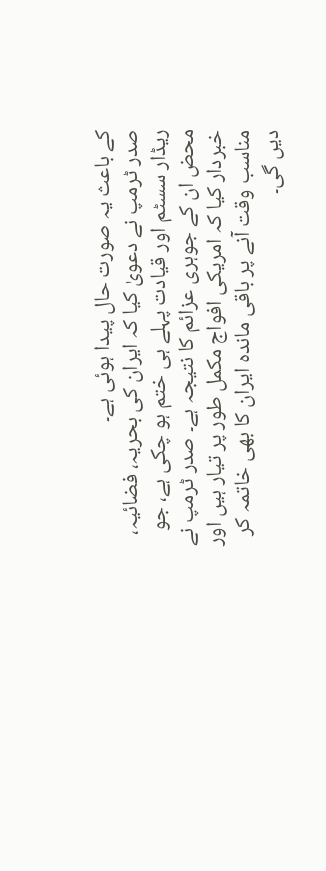کے باعث یہ صورت حال پیدا ہوئی ہے۔
صدر ٹرمپ نے دعویٰ کیا کہ ایران کی بحریہ، فضائیہ، ریڈار سسٹم اور قیادت پہلے ہی ختم ہو چکی ہے، جو محض ان کے جوہری عزائم کا نتیجہ ہے۔ صدر ٹرمپ نے خبردار کیا کہ امریکی افواج مکمل طور پر تیار ہیں اور مناسب وقت آنے پر باقی ماندہ ایران کا بھی خاتمہ کر دیں گی۔